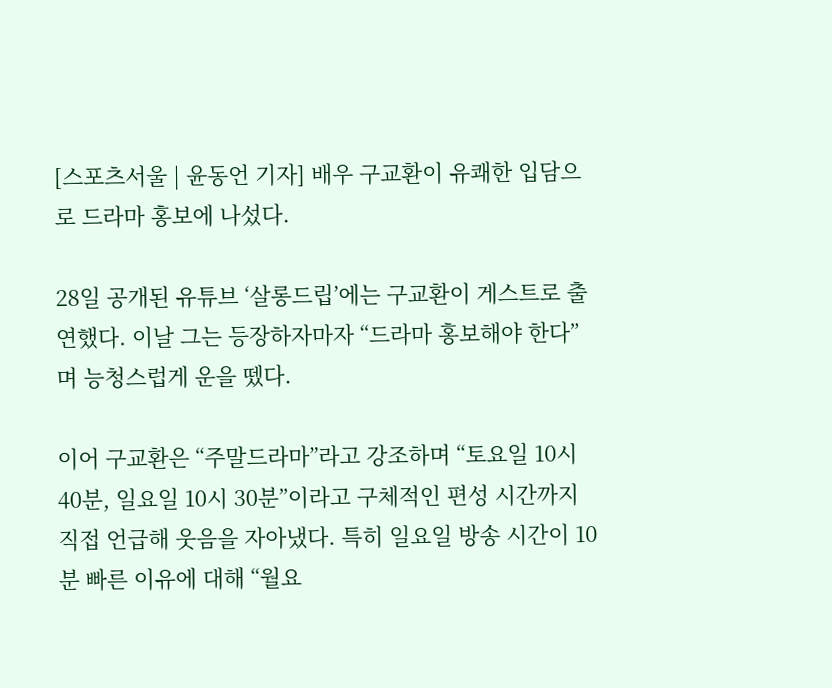[스포츠서울 | 윤동언 기자] 배우 구교환이 유쾌한 입담으로 드라마 홍보에 나섰다.

28일 공개된 유튜브 ‘살롱드립’에는 구교환이 게스트로 출연했다. 이날 그는 등장하자마자 “드라마 홍보해야 한다”며 능청스럽게 운을 뗐다.

이어 구교환은 “주말드라마”라고 강조하며 “토요일 10시 40분, 일요일 10시 30분”이라고 구체적인 편성 시간까지 직접 언급해 웃음을 자아냈다. 특히 일요일 방송 시간이 10분 빠른 이유에 대해 “월요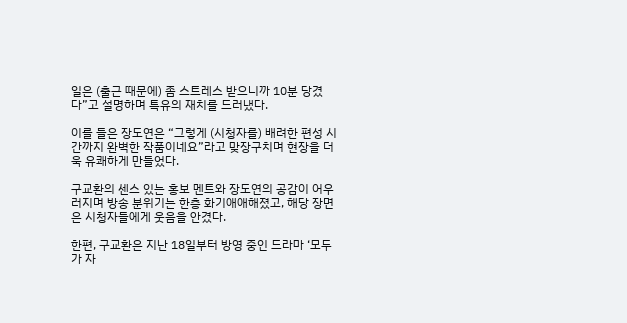일은 (출근 때문에) 좀 스트레스 받으니까 10분 당겼다”고 설명하며 특유의 재치를 드러냈다.

이를 들은 장도연은 “그렇게 (시청자를) 배려한 편성 시간까지 완벽한 작품이네요”라고 맞장구치며 현장을 더욱 유쾌하게 만들었다.

구교환의 센스 있는 홍보 멘트와 장도연의 공감이 어우러지며 방송 분위기는 한층 화기애애해졌고, 해당 장면은 시청자들에게 웃음을 안겼다.

한편, 구교환은 지난 18일부터 방영 중인 드라마 ‘모두가 자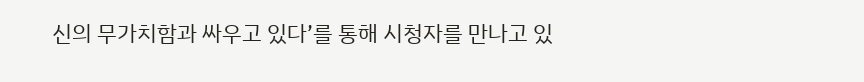신의 무가치함과 싸우고 있다’를 통해 시청자를 만나고 있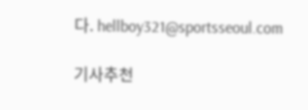다. hellboy321@sportsseoul.com

기사추천